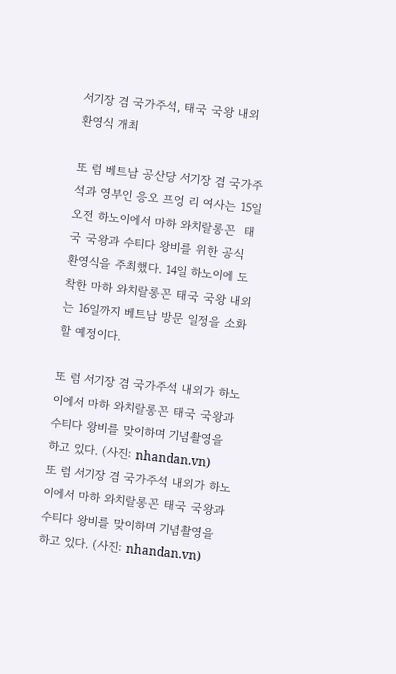서기장 겸 국가주석, 태국 국왕 내외 환영식 개최

또 럼 베트남 공산당 서기장 겸 국가주석과 영부인 응오 프엉 리 여사는 15일 오전 하노이에서 마하 와치랄롱꼰  태국 국왕과 수티다 왕비를 위한 공식 환영식을 주최했다. 14일 하노이에 도착한 마하 와치랄롱꼰 태국 국왕 내외는 16일까지 베트남 방문 일정을 소화할 예정이다.

또 럼 서기장 겸 국가주석 내외가 하노이에서 마하 와치랄롱꼰 태국 국왕과 수티다 왕비를 맞이하며 기념촬영을 하고 있다. (사진: nhandan.vn)
또 럼 서기장 겸 국가주석 내외가 하노이에서 마하 와치랄롱꼰 태국 국왕과 수티다 왕비를 맞이하며 기념촬영을 하고 있다. (사진: nhandan.vn)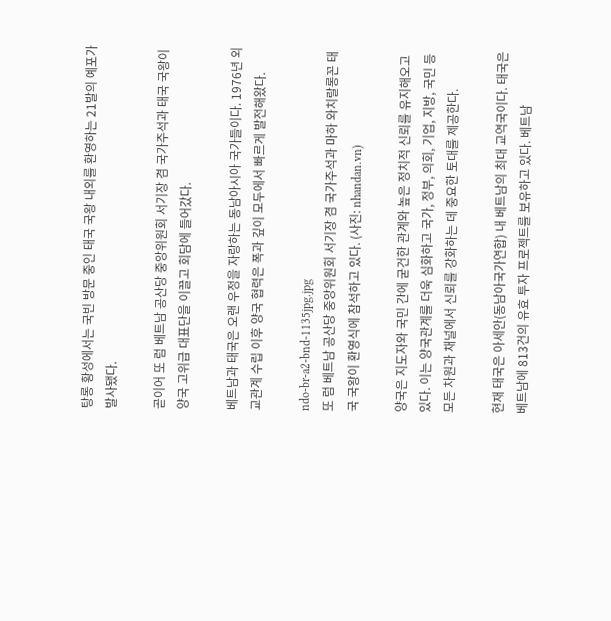탕롱 황성에서는 국빈 방문 중인 태국 국왕 내외를 환영하는 21발의 예포가 발사됐다.

곧이어 또 럼 베트남 공산당 중앙위원회 서기장 겸 국가주석과 태국 국왕이 양국 고위급 대표단을 이끌고 회담에 들어갔다.

베트남과 태국은 오랜 우정을 자랑하는 동남아시아 국가들이다. 1976년 외교관계 수립 이후 양국 협력은 폭과 깊이 모두에서 빠르게 발전해왔다.

ndo-br-a2-bnd-1135jpg.jpg
또 럼 베트남 공산당 중앙위원회 서기장 겸 국가주석과 마하 와치랄롱꼰 태국 국왕이 환영식에 참석하고 있다. (사진: nhandan.vn)

양국은 지도자와 국민 간에 굳건한 관계와 높은 정치적 신뢰를 유지해오고 있다. 이는 양국관계를 더욱 심화하고 국가, 정부, 의회, 기업, 지방, 국민 등 모든 차원과 채널에서 신뢰를 강화하는 데 중요한 토대를 제공한다.

현재 태국은 아세안(동남아국가연합) 내 베트남의 최대 교역국이다. 태국은 베트남에 813건의 유효 투자 프로젝트를 보유하고 있다. 베트남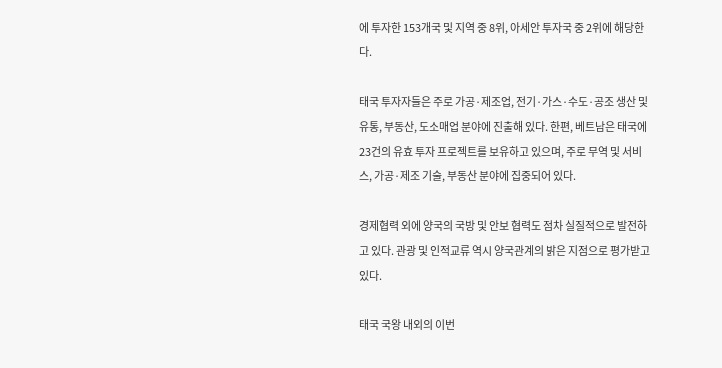에 투자한 153개국 및 지역 중 8위, 아세안 투자국 중 2위에 해당한다.

태국 투자자들은 주로 가공·제조업, 전기·가스·수도·공조 생산 및 유통, 부동산, 도소매업 분야에 진출해 있다. 한편, 베트남은 태국에 23건의 유효 투자 프로젝트를 보유하고 있으며, 주로 무역 및 서비스, 가공·제조 기술, 부동산 분야에 집중되어 있다.

경제협력 외에 양국의 국방 및 안보 협력도 점차 실질적으로 발전하고 있다. 관광 및 인적교류 역시 양국관계의 밝은 지점으로 평가받고 있다.

태국 국왕 내외의 이번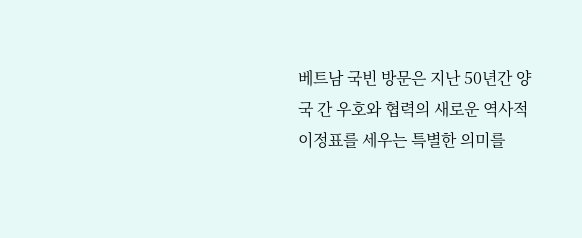베트남 국빈 방문은 지난 50년간 양국 간 우호와 협력의 새로운 역사적 이정표를 세우는 특별한 의미를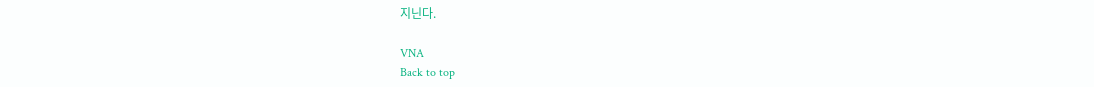지닌다.

VNA
Back to top